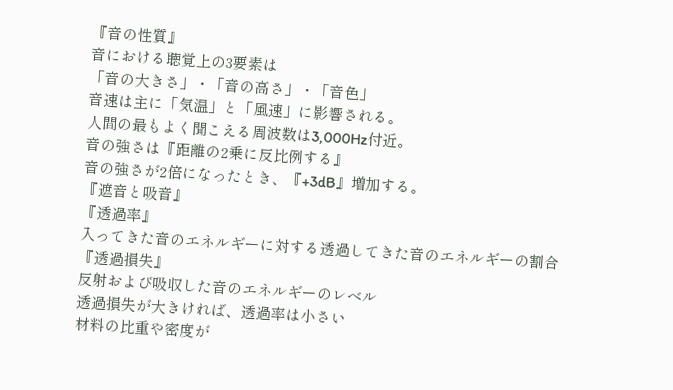『音の性質』
音における聴覚上の3要素は
「音の大きさ」・「音の高さ」・「音色」
音速は主に「気温」と「風速」に影響される。
人間の最もよく聞こえる周波数は3,000Hz付近。
音の強さは『距離の2乗に反比例する』
音の強さが2倍になったとき、『+3dB』増加する。
『遮音と吸音』
『透過率』
入ってきた音のエネルギーに対する透過してきた音のエネルギーの割合
『透過損失』
反射および吸収した音のエネルギーのレベル
透過損失が大きければ、透過率は小さい
材料の比重や密度が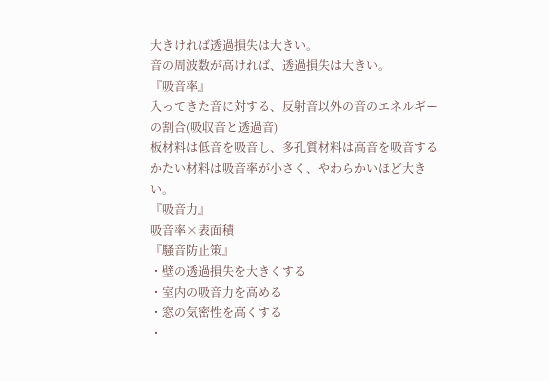大きければ透過損失は大きい。
音の周波数が高ければ、透過損失は大きい。
『吸音率』
入ってきた音に対する、反射音以外の音のエネルギーの割合(吸収音と透過音)
板材料は低音を吸音し、多孔質材料は高音を吸音する
かたい材料は吸音率が小さく、やわらかいほど大きい。
『吸音力』
吸音率×表面積
『騒音防止策』
・壁の透過損失を大きくする
・室内の吸音力を高める
・窓の気密性を高くする
・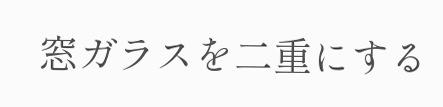窓ガラスを二重にする